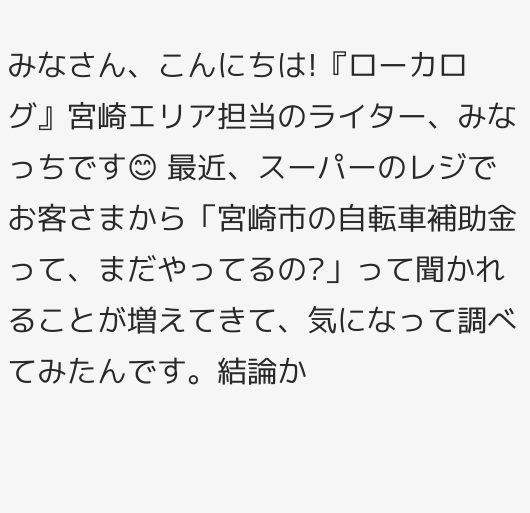みなさん、こんにちは!『ローカログ』宮崎エリア担当のライター、みなっちです😊 最近、スーパーのレジでお客さまから「宮崎市の自転車補助金って、まだやってるの?」って聞かれることが増えてきて、気になって調べてみたんです。結論か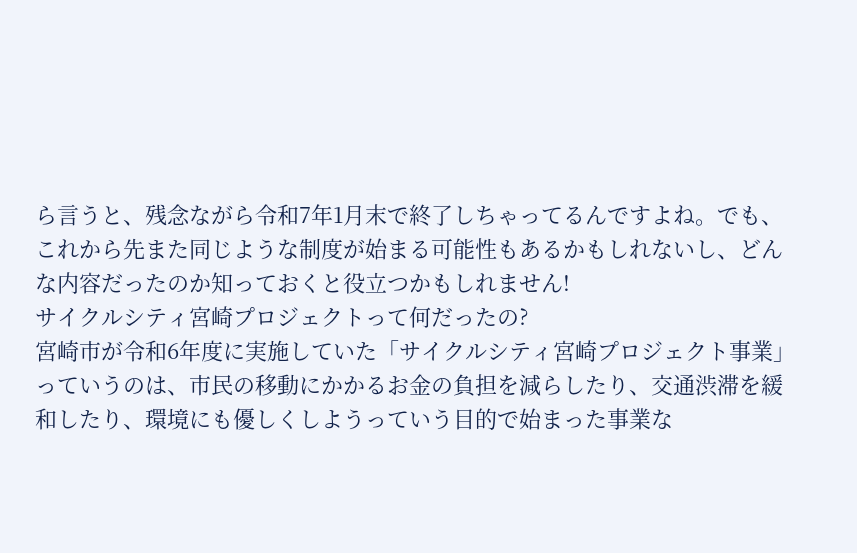ら言うと、残念ながら令和7年1月末で終了しちゃってるんですよね。でも、これから先また同じような制度が始まる可能性もあるかもしれないし、どんな内容だったのか知っておくと役立つかもしれません!
サイクルシティ宮崎プロジェクトって何だったの?
宮崎市が令和6年度に実施していた「サイクルシティ宮崎プロジェクト事業」っていうのは、市民の移動にかかるお金の負担を減らしたり、交通渋滞を緩和したり、環境にも優しくしようっていう目的で始まった事業な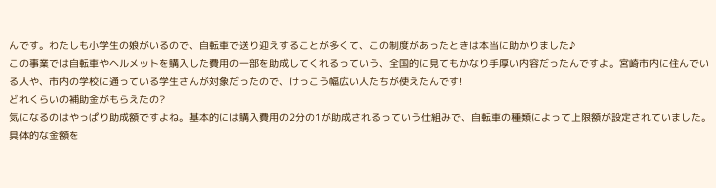んです。わたしも小学生の娘がいるので、自転車で送り迎えすることが多くて、この制度があったときは本当に助かりました♪
この事業では自転車やヘルメットを購入した費用の一部を助成してくれるっていう、全国的に見てもかなり手厚い内容だったんですよ。宮崎市内に住んでいる人や、市内の学校に通っている学生さんが対象だったので、けっこう幅広い人たちが使えたんです!
どれくらいの補助金がもらえたの?
気になるのはやっぱり助成額ですよね。基本的には購入費用の2分の1が助成されるっていう仕組みで、自転車の種類によって上限額が設定されていました。具体的な金額を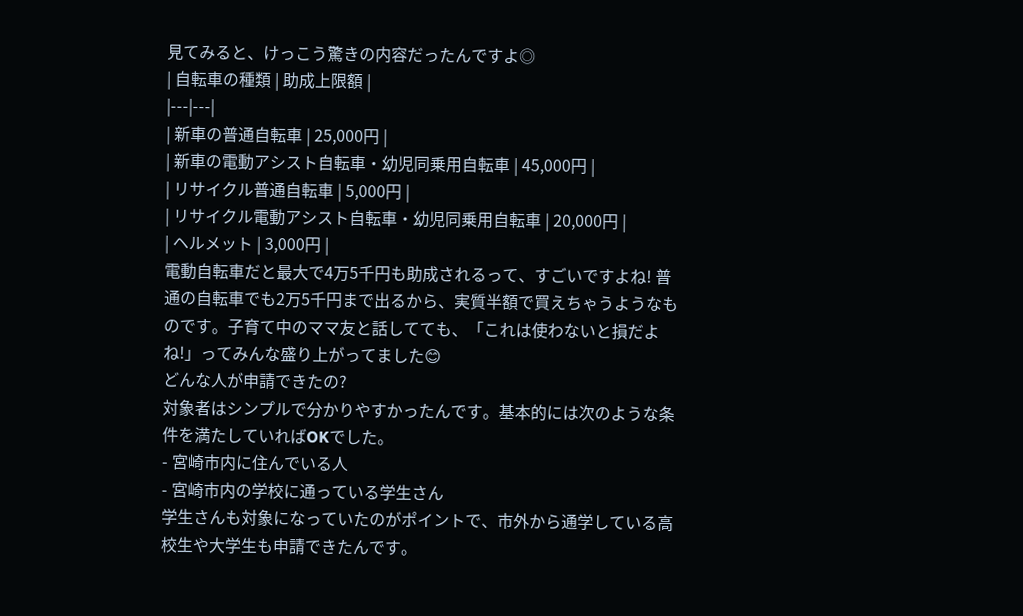見てみると、けっこう驚きの内容だったんですよ◎
| 自転車の種類 | 助成上限額 |
|---|---|
| 新車の普通自転車 | 25,000円 |
| 新車の電動アシスト自転車・幼児同乗用自転車 | 45,000円 |
| リサイクル普通自転車 | 5,000円 |
| リサイクル電動アシスト自転車・幼児同乗用自転車 | 20,000円 |
| ヘルメット | 3,000円 |
電動自転車だと最大で4万5千円も助成されるって、すごいですよね! 普通の自転車でも2万5千円まで出るから、実質半額で買えちゃうようなものです。子育て中のママ友と話してても、「これは使わないと損だよね!」ってみんな盛り上がってました😊
どんな人が申請できたの?
対象者はシンプルで分かりやすかったんです。基本的には次のような条件を満たしていればOKでした。
- 宮崎市内に住んでいる人
- 宮崎市内の学校に通っている学生さん
学生さんも対象になっていたのがポイントで、市外から通学している高校生や大学生も申請できたんです。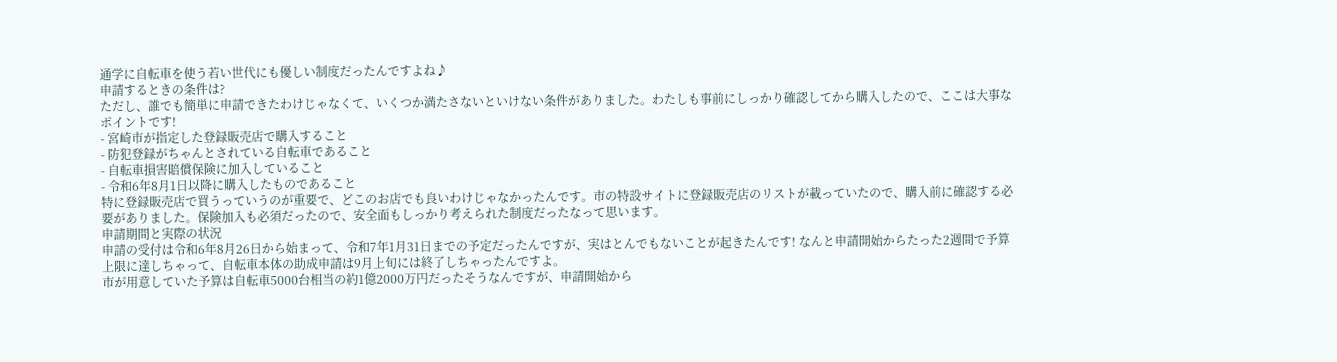通学に自転車を使う若い世代にも優しい制度だったんですよね♪
申請するときの条件は?
ただし、誰でも簡単に申請できたわけじゃなくて、いくつか満たさないといけない条件がありました。わたしも事前にしっかり確認してから購入したので、ここは大事なポイントです!
- 宮崎市が指定した登録販売店で購入すること
- 防犯登録がちゃんとされている自転車であること
- 自転車損害賠償保険に加入していること
- 令和6年8月1日以降に購入したものであること
特に登録販売店で買うっていうのが重要で、どこのお店でも良いわけじゃなかったんです。市の特設サイトに登録販売店のリストが載っていたので、購入前に確認する必要がありました。保険加入も必須だったので、安全面もしっかり考えられた制度だったなって思います。
申請期間と実際の状況
申請の受付は令和6年8月26日から始まって、令和7年1月31日までの予定だったんですが、実はとんでもないことが起きたんです! なんと申請開始からたった2週間で予算上限に達しちゃって、自転車本体の助成申請は9月上旬には終了しちゃったんですよ。
市が用意していた予算は自転車5000台相当の約1億2000万円だったそうなんですが、申請開始から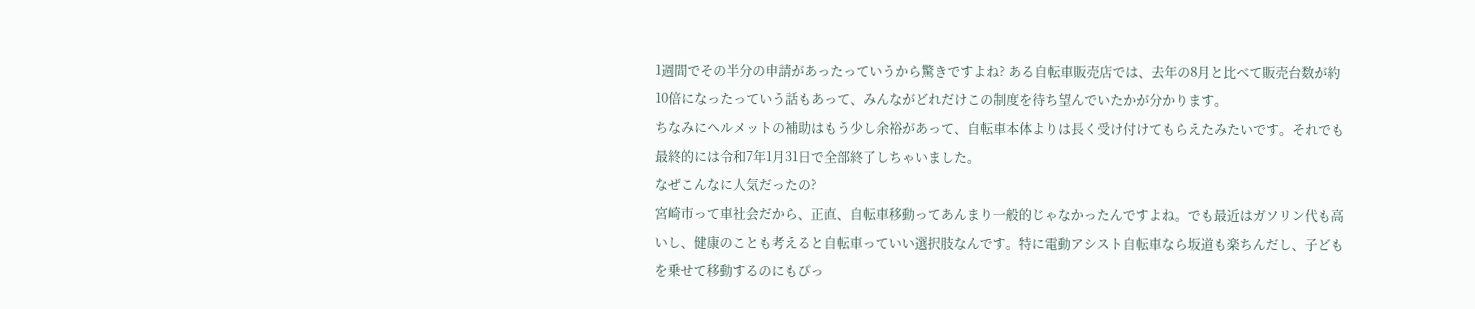1週間でその半分の申請があったっていうから驚きですよね? ある自転車販売店では、去年の8月と比べて販売台数が約10倍になったっていう話もあって、みんながどれだけこの制度を待ち望んでいたかが分かります。
ちなみにヘルメットの補助はもう少し余裕があって、自転車本体よりは長く受け付けてもらえたみたいです。それでも最終的には令和7年1月31日で全部終了しちゃいました。
なぜこんなに人気だったの?
宮崎市って車社会だから、正直、自転車移動ってあんまり一般的じゃなかったんですよね。でも最近はガソリン代も高いし、健康のことも考えると自転車っていい選択肢なんです。特に電動アシスト自転車なら坂道も楽ちんだし、子どもを乗せて移動するのにもぴっ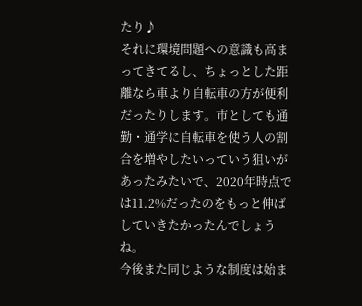たり♪
それに環境問題への意識も高まってきてるし、ちょっとした距離なら車より自転車の方が便利だったりします。市としても通勤・通学に自転車を使う人の割合を増やしたいっていう狙いがあったみたいで、2020年時点では11.2%だったのをもっと伸ばしていきたかったんでしょうね。
今後また同じような制度は始ま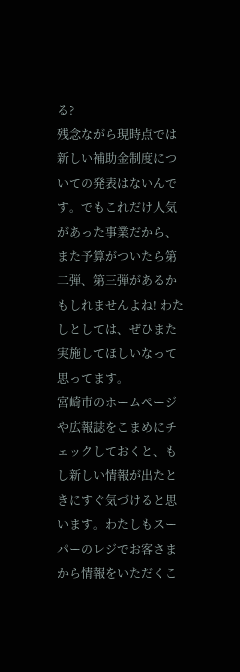る?
残念ながら現時点では新しい補助金制度についての発表はないんです。でもこれだけ人気があった事業だから、また予算がついたら第二弾、第三弾があるかもしれませんよね! わたしとしては、ぜひまた実施してほしいなって思ってます。
宮崎市のホームページや広報誌をこまめにチェックしておくと、もし新しい情報が出たときにすぐ気づけると思います。わたしもスーパーのレジでお客さまから情報をいただくこ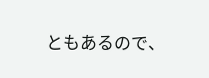ともあるので、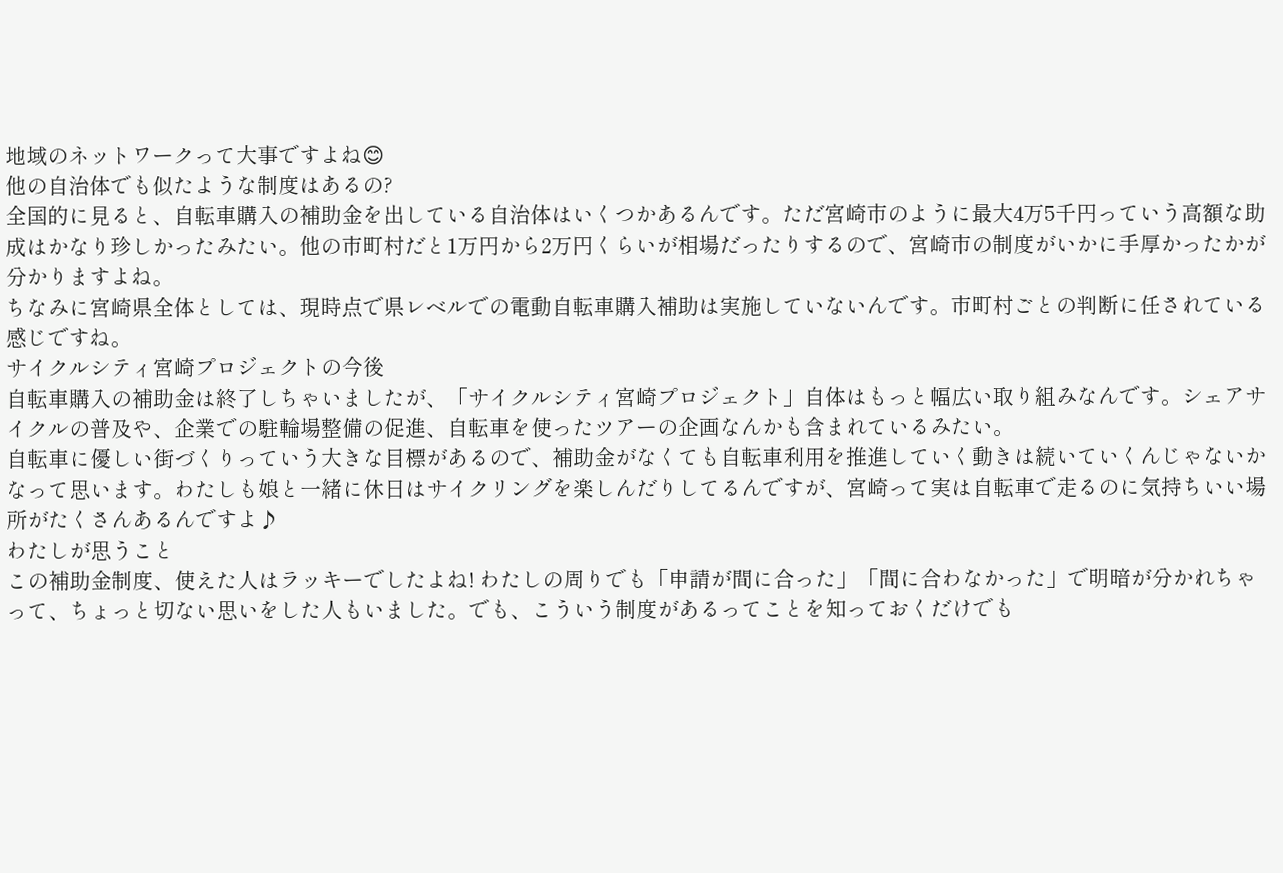地域のネットワークって大事ですよね😊
他の自治体でも似たような制度はあるの?
全国的に見ると、自転車購入の補助金を出している自治体はいくつかあるんです。ただ宮崎市のように最大4万5千円っていう高額な助成はかなり珍しかったみたい。他の市町村だと1万円から2万円くらいが相場だったりするので、宮崎市の制度がいかに手厚かったかが分かりますよね。
ちなみに宮崎県全体としては、現時点で県レベルでの電動自転車購入補助は実施していないんです。市町村ごとの判断に任されている感じですね。
サイクルシティ宮崎プロジェクトの今後
自転車購入の補助金は終了しちゃいましたが、「サイクルシティ宮崎プロジェクト」自体はもっと幅広い取り組みなんです。シェアサイクルの普及や、企業での駐輪場整備の促進、自転車を使ったツアーの企画なんかも含まれているみたい。
自転車に優しい街づくりっていう大きな目標があるので、補助金がなくても自転車利用を推進していく動きは続いていくんじゃないかなって思います。わたしも娘と一緒に休日はサイクリングを楽しんだりしてるんですが、宮崎って実は自転車で走るのに気持ちいい場所がたくさんあるんですよ♪
わたしが思うこと
この補助金制度、使えた人はラッキーでしたよね! わたしの周りでも「申請が間に合った」「間に合わなかった」で明暗が分かれちゃって、ちょっと切ない思いをした人もいました。でも、こういう制度があるってことを知っておくだけでも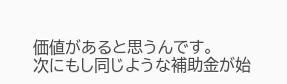価値があると思うんです。
次にもし同じような補助金が始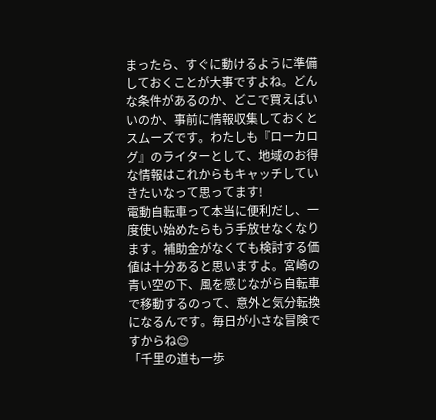まったら、すぐに動けるように準備しておくことが大事ですよね。どんな条件があるのか、どこで買えばいいのか、事前に情報収集しておくとスムーズです。わたしも『ローカログ』のライターとして、地域のお得な情報はこれからもキャッチしていきたいなって思ってます!
電動自転車って本当に便利だし、一度使い始めたらもう手放せなくなります。補助金がなくても検討する価値は十分あると思いますよ。宮崎の青い空の下、風を感じながら自転車で移動するのって、意外と気分転換になるんです。毎日が小さな冒険ですからね😊
「千里の道も一歩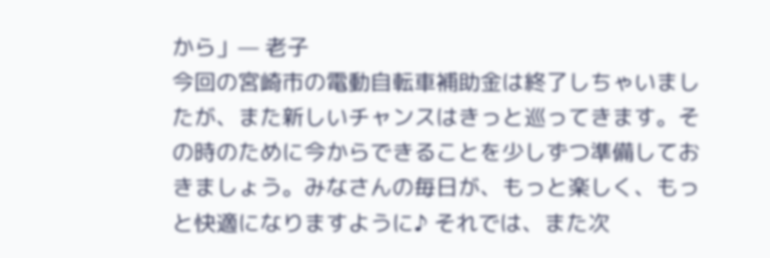から」— 老子
今回の宮崎市の電動自転車補助金は終了しちゃいましたが、また新しいチャンスはきっと巡ってきます。その時のために今からできることを少しずつ準備しておきましょう。みなさんの毎日が、もっと楽しく、もっと快適になりますように♪ それでは、また次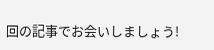回の記事でお会いしましょう!